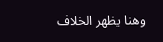وهنا يظهر الخلاف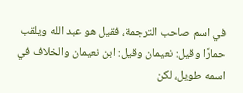في اسم صاحب الترجمة، فقيل هو عبد الله ويلقب حمارًا وقيل: نعيمان وقيل: ابن نعيمان والخلاف في اسمه طويل، لكن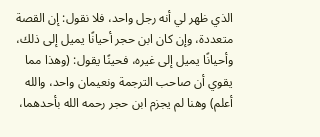الذي ظهر لي أنه رجل واحد، فلا نقول: إن القصة متعددة، وإن كان ابن حجر أحيانًا يميل إلى ذلك، وأحيانًا يميل إلى غيره، فحينًا يقول: (وهذا مما يقوي أن صاحب الترجمة ونعيمان واحد، والله أعلم) وهنا لم يجزم ابن حجر رحمه الله بأحدهما،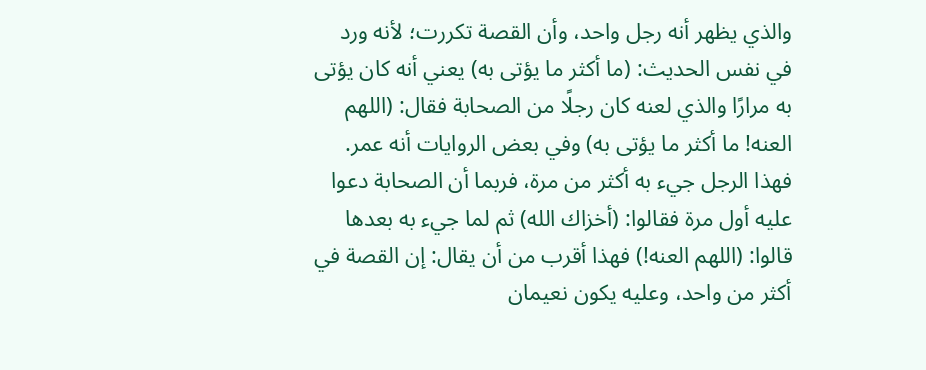والذي يظهر أنه رجل واحد، وأن القصة تكررت؛ لأنه ورد في نفس الحديث: (ما أكثر ما يؤتى به) يعني أنه كان يؤتى به مرارًا والذي لعنه كان رجلًا من الصحابة فقال: (اللهم العنه! ما أكثر ما يؤتى به) وفي بعض الروايات أنه عمر.
فهذا الرجل جيء به أكثر من مرة، فربما أن الصحابة دعوا عليه أول مرة فقالوا: (أخزاك الله) ثم لما جيء به بعدها قالوا: (اللهم العنه!) فهذا أقرب من أن يقال: إن القصة في أكثر من واحد، وعليه يكون نعيمان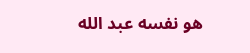هو نفسه عبد الله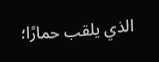الذي يلقب حمارًا؛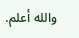والله أعلم.